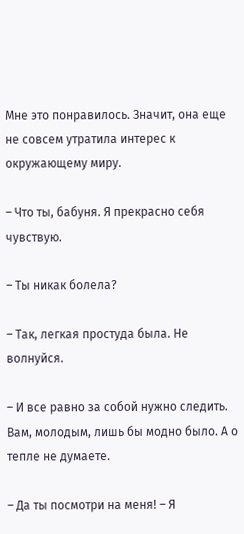Мне это понравилось. Значит, она еще не совсем утратила интерес к окружающему миру.

– Что ты, бабуня. Я прекрасно себя чувствую.

– Ты никак болела?

– Так, легкая простуда была. Не волнуйся.

– И все равно за собой нужно следить. Вам, молодым, лишь бы модно было. А о тепле не думаете.

– Да ты посмотри на меня! – Я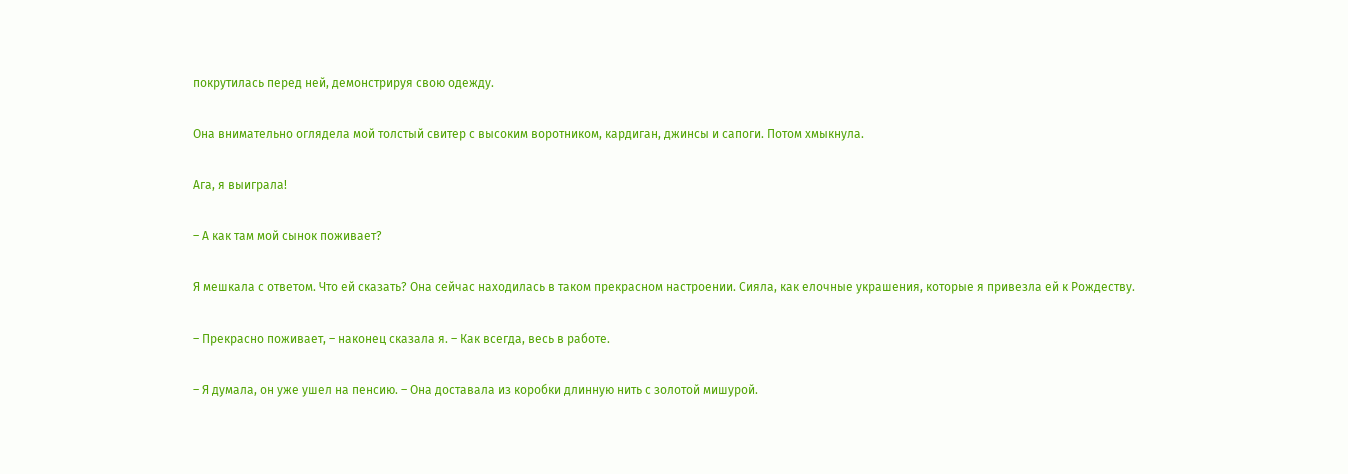покрутилась перед ней, демонстрируя свою одежду.

Она внимательно оглядела мой толстый свитер с высоким воротником, кардиган, джинсы и сапоги. Потом хмыкнула.

Ага, я выиграла!

– А как там мой сынок поживает?

Я мешкала с ответом. Что ей сказать? Она сейчас находилась в таком прекрасном настроении. Сияла, как елочные украшения, которые я привезла ей к Рождеству.

– Прекрасно поживает, – наконец сказала я. – Как всегда, весь в работе.

– Я думала, он уже ушел на пенсию. – Она доставала из коробки длинную нить с золотой мишурой.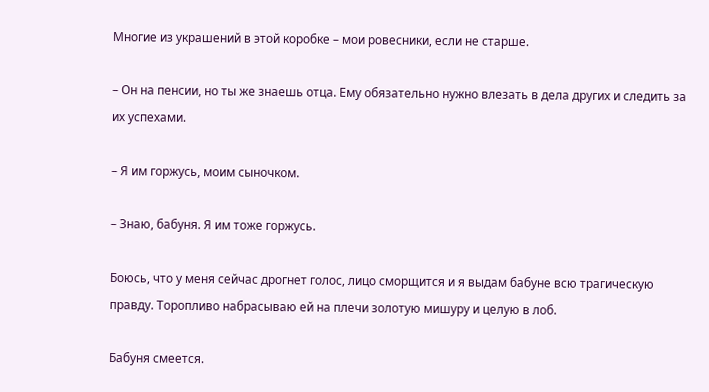Многие из украшений в этой коробке – мои ровесники, если не старше.

– Он на пенсии, но ты же знаешь отца. Ему обязательно нужно влезать в дела других и следить за их успехами.

– Я им горжусь, моим сыночком.

– Знаю, бабуня. Я им тоже горжусь.

Боюсь, что у меня сейчас дрогнет голос, лицо сморщится и я выдам бабуне всю трагическую правду. Торопливо набрасываю ей на плечи золотую мишуру и целую в лоб.

Бабуня смеется.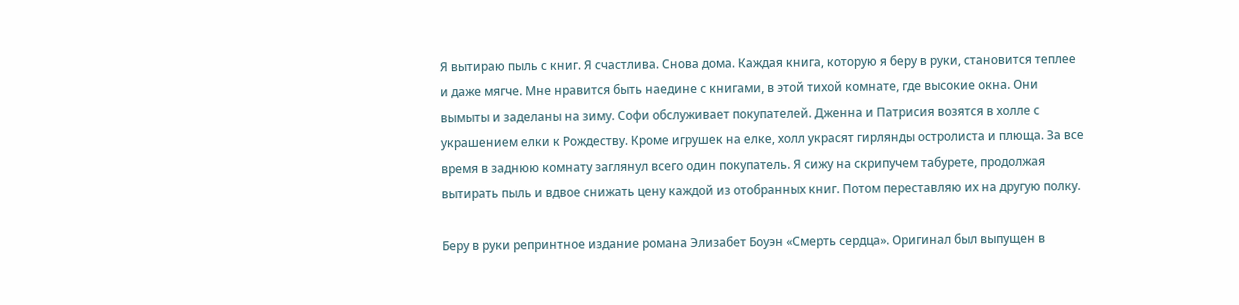Я вытираю пыль с книг. Я счастлива. Снова дома. Каждая книга, которую я беру в руки, становится теплее и даже мягче. Мне нравится быть наедине с книгами, в этой тихой комнате, где высокие окна. Они вымыты и заделаны на зиму. Софи обслуживает покупателей. Дженна и Патрисия возятся в холле с украшением елки к Рождеству. Кроме игрушек на елке, холл украсят гирлянды остролиста и плюща. За все время в заднюю комнату заглянул всего один покупатель. Я сижу на скрипучем табурете, продолжая вытирать пыль и вдвое снижать цену каждой из отобранных книг. Потом переставляю их на другую полку.

Беру в руки репринтное издание романа Элизабет Боуэн «Смерть сердца». Оригинал был выпущен в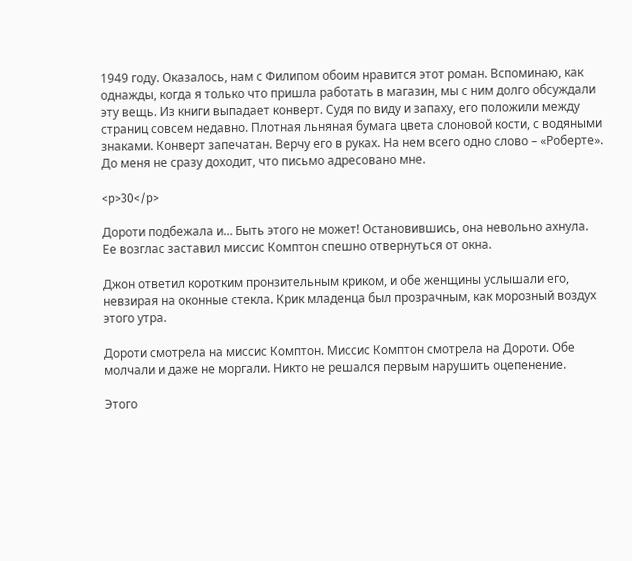1949 году. Оказалось, нам с Филипом обоим нравится этот роман. Вспоминаю, как однажды, когда я только что пришла работать в магазин, мы с ним долго обсуждали эту вещь. Из книги выпадает конверт. Судя по виду и запаху, его положили между страниц совсем недавно. Плотная льняная бумага цвета слоновой кости, с водяными знаками. Конверт запечатан. Верчу его в руках. На нем всего одно слово – «Роберте». До меня не сразу доходит, что письмо адресовано мне.

<p>30</p>

Дороти подбежала и… Быть этого не может! Остановившись, она невольно ахнула. Ее возглас заставил миссис Комптон спешно отвернуться от окна.

Джон ответил коротким пронзительным криком, и обе женщины услышали его, невзирая на оконные стекла. Крик младенца был прозрачным, как морозный воздух этого утра.

Дороти смотрела на миссис Комптон. Миссис Комптон смотрела на Дороти. Обе молчали и даже не моргали. Никто не решался первым нарушить оцепенение.

Этого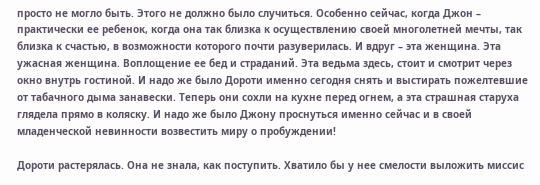просто не могло быть. Этого не должно было случиться. Особенно сейчас, когда Джон – практически ее ребенок, когда она так близка к осуществлению своей многолетней мечты, так близка к счастью, в возможности которого почти разуверилась. И вдруг – эта женщина. Эта ужасная женщина. Воплощение ее бед и страданий. Эта ведьма здесь, стоит и смотрит через окно внутрь гостиной. И надо же было Дороти именно сегодня снять и выстирать пожелтевшие от табачного дыма занавески. Теперь они сохли на кухне перед огнем, а эта страшная старуха глядела прямо в коляску. И надо же было Джону проснуться именно сейчас и в своей младенческой невинности возвестить миру о пробуждении!

Дороти растерялась. Она не знала, как поступить. Хватило бы у нее смелости выложить миссис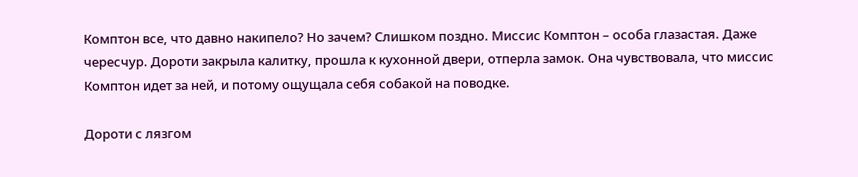Комптон все, что давно накипело? Но зачем? Слишком поздно. Миссис Комптон – особа глазастая. Даже чересчур. Дороти закрыла калитку, прошла к кухонной двери, отперла замок. Она чувствовала, что миссис Комптон идет за ней, и потому ощущала себя собакой на поводке.

Дороти с лязгом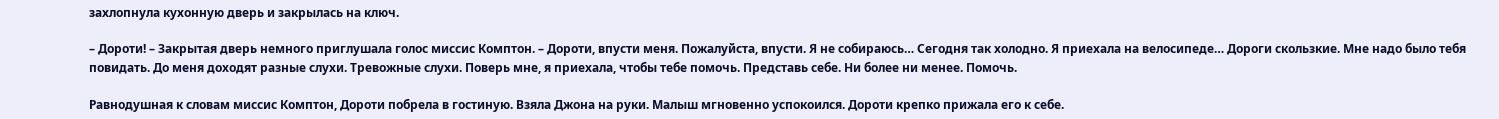захлопнула кухонную дверь и закрылась на ключ.

– Дороти! – Закрытая дверь немного приглушала голос миссис Комптон. – Дороти, впусти меня. Пожалуйста, впусти. Я не собираюсь… Сегодня так холодно. Я приехала на велосипеде… Дороги скользкие. Мне надо было тебя повидать. До меня доходят разные слухи. Тревожные слухи. Поверь мне, я приехала, чтобы тебе помочь. Представь себе. Ни более ни менее. Помочь.

Равнодушная к словам миссис Комптон, Дороти побрела в гостиную. Взяла Джона на руки. Малыш мгновенно успокоился. Дороти крепко прижала его к себе.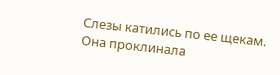Слезы катились по ее щекам. Она проклинала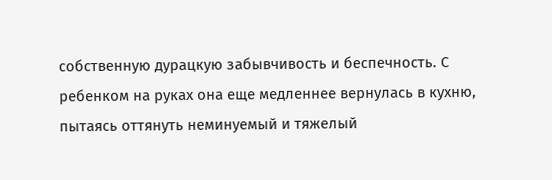собственную дурацкую забывчивость и беспечность. С ребенком на руках она еще медленнее вернулась в кухню, пытаясь оттянуть неминуемый и тяжелый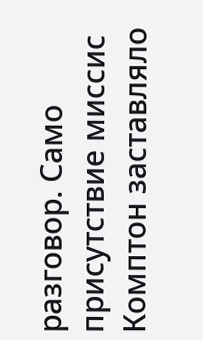разговор. Само присутствие миссис Комптон заставляло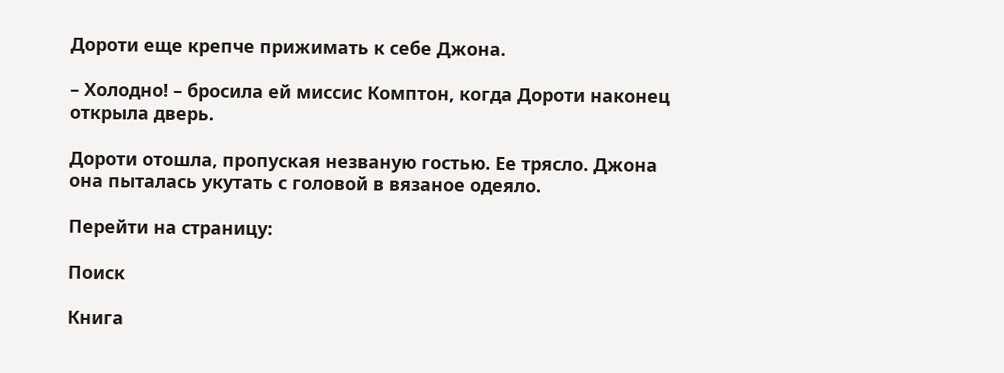Дороти еще крепче прижимать к себе Джона.

– Холодно! – бросила ей миссис Комптон, когда Дороти наконец открыла дверь.

Дороти отошла, пропуская незваную гостью. Ее трясло. Джона она пыталась укутать с головой в вязаное одеяло.

Перейти на страницу:

Поиск

Книга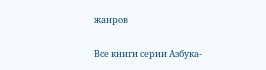жанров

Все книги серии Азбука-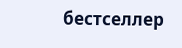бестселлер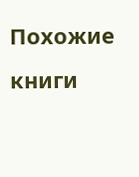Похожие книги